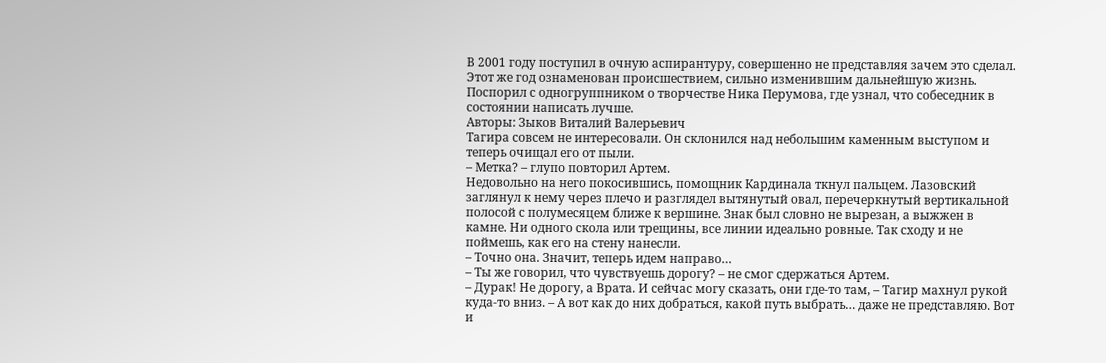В 2001 году поступил в очную аспирантуру, совершенно не представляя зачем это сделал. Этот же год ознаменован происшествием, сильно изменившим дальнейшую жизнь. Поспорил с одногруппником о творчестве Ника Перумова, где узнал, что собеседник в состоянии написать лучше.
Авторы: Зыков Виталий Валерьевич
Тагира совсем не интересовали. Он склонился над небольшим каменным выступом и теперь очищал его от пыли.
– Метка? – глупо повторил Артем.
Недовольно на него покосившись, помощник Кардинала ткнул пальцем. Лазовский заглянул к нему через плечо и разглядел вытянутый овал, перечеркнутый вертикальной полосой с полумесяцем ближе к вершине. Знак был словно не вырезан, а выжжен в камне. Ни одного скола или трещины, все линии идеально ровные. Так сходу и не поймешь, как его на стену нанесли.
– Точно она. Значит, теперь идем направо…
– Ты же говорил, что чувствуешь дорогу? – не смог сдержаться Артем.
– Дурак! Не дорогу, а Врата. И сейчас могу сказать, они где-то там, – Тагир махнул рукой куда-то вниз. – А вот как до них добраться, какой путь выбрать… даже не представляю. Вот и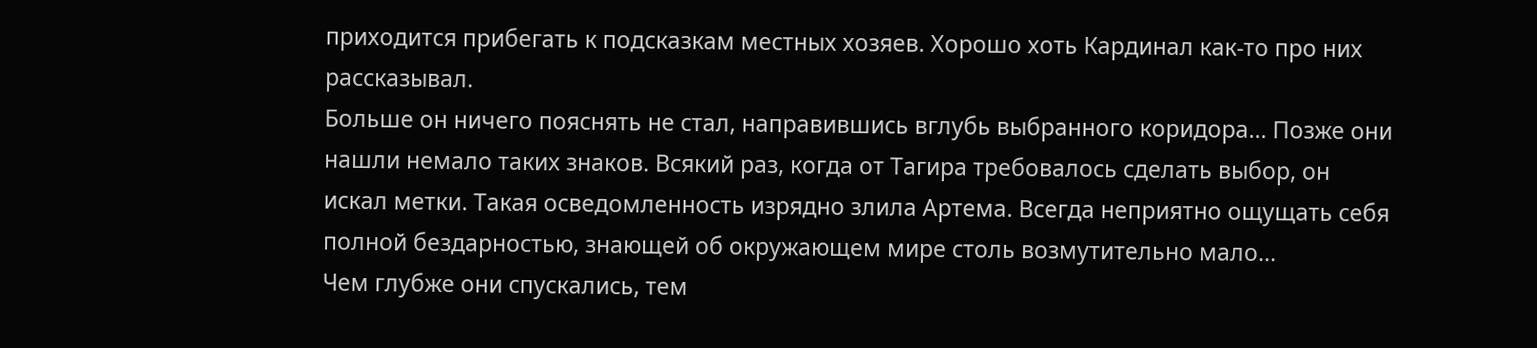приходится прибегать к подсказкам местных хозяев. Хорошо хоть Кардинал как-то про них рассказывал.
Больше он ничего пояснять не стал, направившись вглубь выбранного коридора… Позже они нашли немало таких знаков. Всякий раз, когда от Тагира требовалось сделать выбор, он искал метки. Такая осведомленность изрядно злила Артема. Всегда неприятно ощущать себя полной бездарностью, знающей об окружающем мире столь возмутительно мало…
Чем глубже они спускались, тем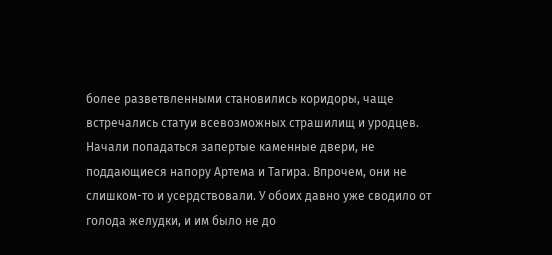более разветвленными становились коридоры, чаще встречались статуи всевозможных страшилищ и уродцев. Начали попадаться запертые каменные двери, не поддающиеся напору Артема и Тагира. Впрочем, они не слишком-то и усердствовали. У обоих давно уже сводило от голода желудки, и им было не до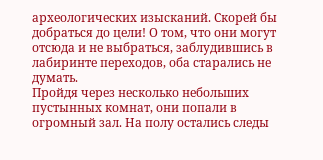археологических изысканий. Скорей бы добраться до цели! О том, что они могут отсюда и не выбраться, заблудившись в лабиринте переходов, оба старались не думать.
Пройдя через несколько небольших пустынных комнат, они попали в огромный зал. На полу остались следы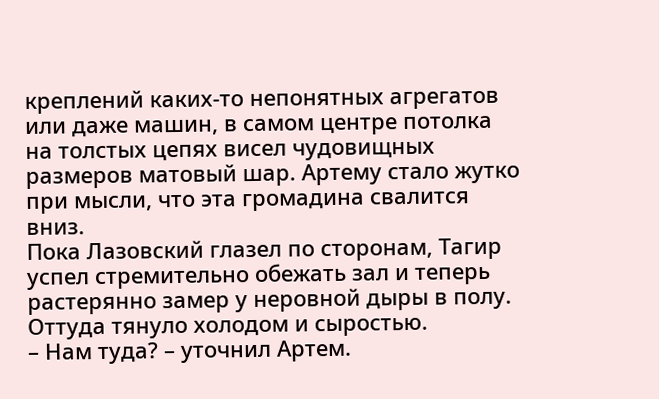креплений каких-то непонятных агрегатов или даже машин, в самом центре потолка на толстых цепях висел чудовищных размеров матовый шар. Артему стало жутко при мысли, что эта громадина свалится вниз.
Пока Лазовский глазел по сторонам, Тагир успел стремительно обежать зал и теперь растерянно замер у неровной дыры в полу. Оттуда тянуло холодом и сыростью.
– Нам туда? – уточнил Артем.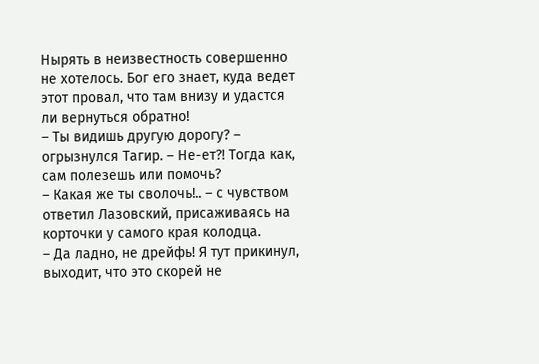Нырять в неизвестность совершенно не хотелось. Бог его знает, куда ведет этот провал, что там внизу и удастся ли вернуться обратно!
– Ты видишь другую дорогу? – огрызнулся Тагир. – Не-ет?! Тогда как, сам полезешь или помочь?
– Какая же ты сволочь!.. – с чувством ответил Лазовский, присаживаясь на корточки у самого края колодца.
– Да ладно, не дрейфь! Я тут прикинул, выходит, что это скорей не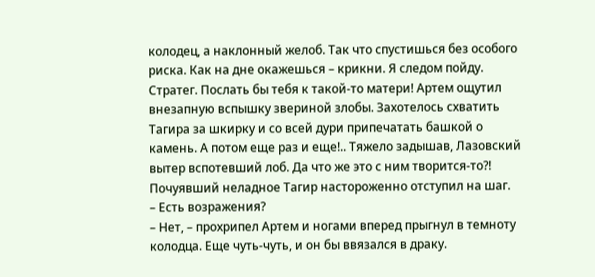колодец, а наклонный желоб. Так что спустишься без особого риска. Как на дне окажешься – крикни. Я следом пойду.
Стратег. Послать бы тебя к такой-то матери! Артем ощутил внезапную вспышку звериной злобы. Захотелось схватить Тагира за шкирку и со всей дури припечатать башкой о камень. А потом еще раз и еще!.. Тяжело задышав, Лазовский вытер вспотевший лоб. Да что же это с ним творится-то?!
Почуявший неладное Тагир настороженно отступил на шаг.
– Есть возражения?
– Нет, – прохрипел Артем и ногами вперед прыгнул в темноту колодца. Еще чуть-чуть, и он бы ввязался в драку.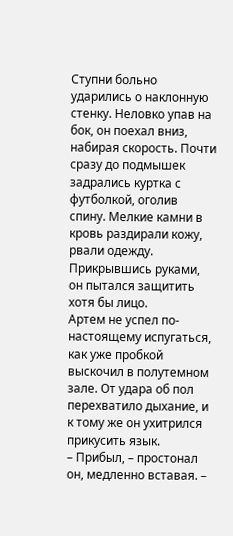Ступни больно ударились о наклонную стенку. Неловко упав на бок, он поехал вниз, набирая скорость. Почти сразу до подмышек задрались куртка с футболкой, оголив спину. Мелкие камни в кровь раздирали кожу, рвали одежду. Прикрывшись руками, он пытался защитить хотя бы лицо.
Артем не успел по-настоящему испугаться, как уже пробкой выскочил в полутемном зале. От удара об пол перехватило дыхание, и к тому же он ухитрился прикусить язык.
– Прибыл, – простонал он, медленно вставая. –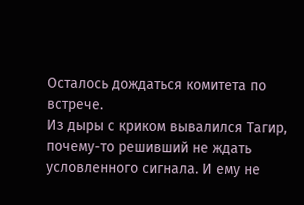Осталось дождаться комитета по встрече.
Из дыры с криком вывалился Тагир, почему-то решивший не ждать условленного сигнала. И ему не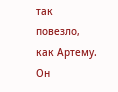так повезло, как Артему. Он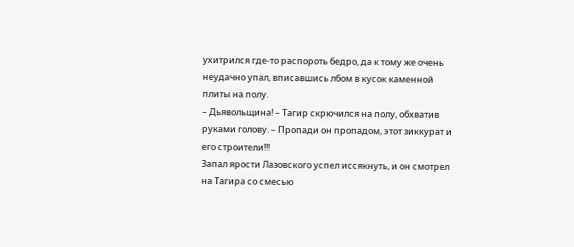ухитрился где-то распороть бедро, да к тому же очень неудачно упал, вписавшись лбом в кусок каменной плиты на полу.
– Дьявольщина! – Тагир скрючился на полу, обхватив руками голову. – Пропади он пропадом, этот зиккурат и его строители!!!
Запал ярости Лазовского успел иссякнуть, и он смотрел на Тагира со смесью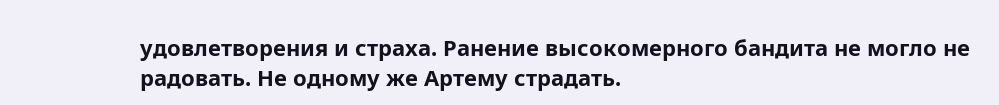удовлетворения и страха. Ранение высокомерного бандита не могло не радовать. Не одному же Артему страдать.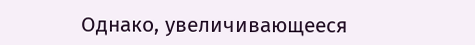Однако, увеличивающееся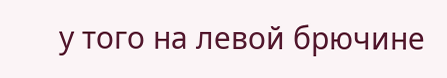у того на левой брючине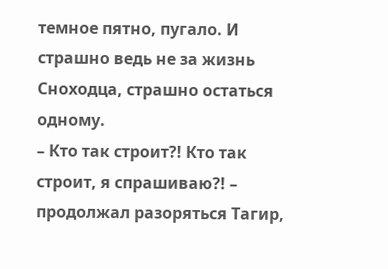темное пятно, пугало. И страшно ведь не за жизнь Сноходца, страшно остаться одному.
– Кто так строит?! Кто так строит, я спрашиваю?! – продолжал разоряться Тагир,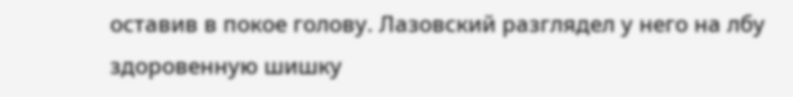оставив в покое голову. Лазовский разглядел у него на лбу здоровенную шишку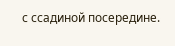с ссадиной посередине.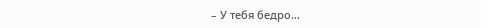– У тебя бедро…